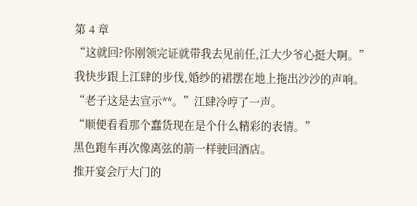第 4 章
“这就回?你刚领完证就带我去见前任,江大少爷心挺大啊。”
我快步跟上江肆的步伐,婚纱的裙摆在地上拖出沙沙的声响。
“老子这是去宣示**。”江肆冷哼了一声。
“顺便看看那个蠢货现在是个什么精彩的表情。”
黑色跑车再次像离弦的箭一样驶回酒店。
推开宴会厅大门的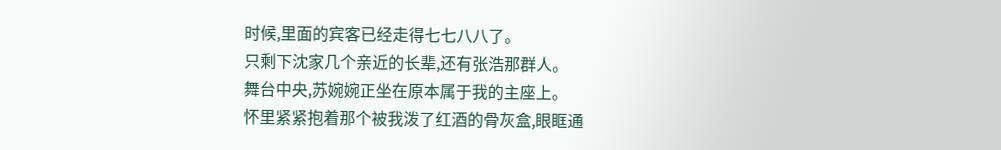时候,里面的宾客已经走得七七八八了。
只剩下沈家几个亲近的长辈,还有张浩那群人。
舞台中央,苏婉婉正坐在原本属于我的主座上。
怀里紧紧抱着那个被我泼了红酒的骨灰盒,眼眶通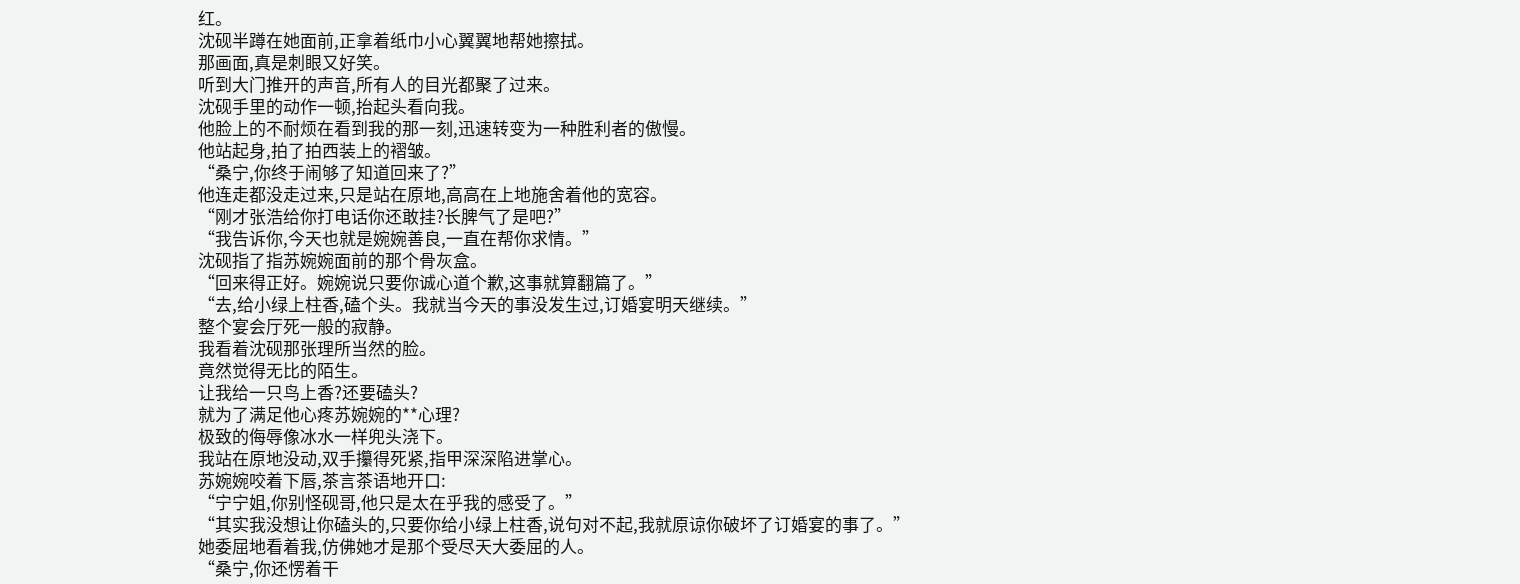红。
沈砚半蹲在她面前,正拿着纸巾小心翼翼地帮她擦拭。
那画面,真是刺眼又好笑。
听到大门推开的声音,所有人的目光都聚了过来。
沈砚手里的动作一顿,抬起头看向我。
他脸上的不耐烦在看到我的那一刻,迅速转变为一种胜利者的傲慢。
他站起身,拍了拍西装上的褶皱。
“桑宁,你终于闹够了知道回来了?”
他连走都没走过来,只是站在原地,高高在上地施舍着他的宽容。
“刚才张浩给你打电话你还敢挂?长脾气了是吧?”
“我告诉你,今天也就是婉婉善良,一直在帮你求情。”
沈砚指了指苏婉婉面前的那个骨灰盒。
“回来得正好。婉婉说只要你诚心道个歉,这事就算翻篇了。”
“去,给小绿上柱香,磕个头。我就当今天的事没发生过,订婚宴明天继续。”
整个宴会厅死一般的寂静。
我看着沈砚那张理所当然的脸。
竟然觉得无比的陌生。
让我给一只鸟上香?还要磕头?
就为了满足他心疼苏婉婉的**心理?
极致的侮辱像冰水一样兜头浇下。
我站在原地没动,双手攥得死紧,指甲深深陷进掌心。
苏婉婉咬着下唇,茶言茶语地开口:
“宁宁姐,你别怪砚哥,他只是太在乎我的感受了。”
“其实我没想让你磕头的,只要你给小绿上柱香,说句对不起,我就原谅你破坏了订婚宴的事了。”
她委屈地看着我,仿佛她才是那个受尽天大委屈的人。
“桑宁,你还愣着干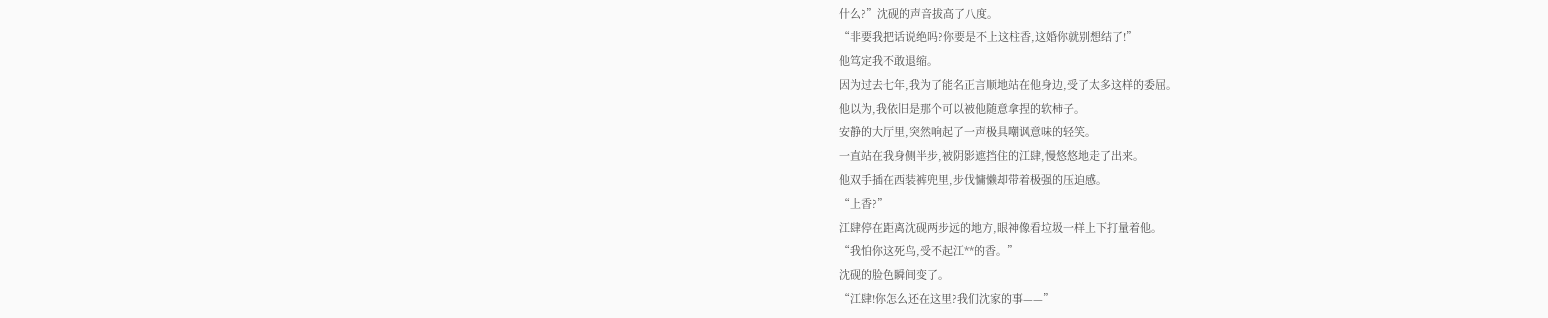什么?”沈砚的声音拔高了八度。
“非要我把话说绝吗?你要是不上这柱香,这婚你就别想结了!”
他笃定我不敢退缩。
因为过去七年,我为了能名正言顺地站在他身边,受了太多这样的委屈。
他以为,我依旧是那个可以被他随意拿捏的软柿子。
安静的大厅里,突然响起了一声极具嘲讽意味的轻笑。
一直站在我身侧半步,被阴影遮挡住的江肆,慢悠悠地走了出来。
他双手插在西装裤兜里,步伐慵懒却带着极强的压迫感。
“上香?”
江肆停在距离沈砚两步远的地方,眼神像看垃圾一样上下打量着他。
“我怕你这死鸟,受不起江**的香。”
沈砚的脸色瞬间变了。
“江肆!你怎么还在这里?我们沈家的事——”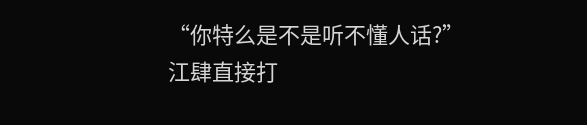“你特么是不是听不懂人话?”
江肆直接打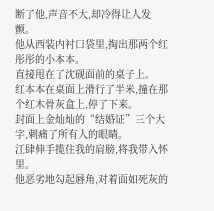断了他,声音不大,却冷得让人发颤。
他从西装内衬口袋里,掏出那两个红彤彤的小本本。
直接甩在了沈砚面前的桌子上。
红本本在桌面上滑行了半米,撞在那个红木骨灰盒上,停了下来。
封面上金灿灿的“结婚证”三个大字,刺痛了所有人的眼睛。
江肆伸手揽住我的肩膀,将我带入怀里。
他恶劣地勾起唇角,对着面如死灰的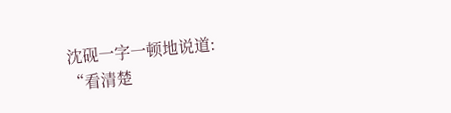沈砚一字一顿地说道:
“看清楚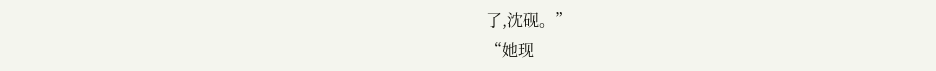了,沈砚。”
“她现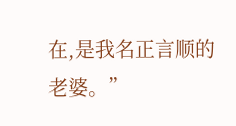在,是我名正言顺的老婆。”